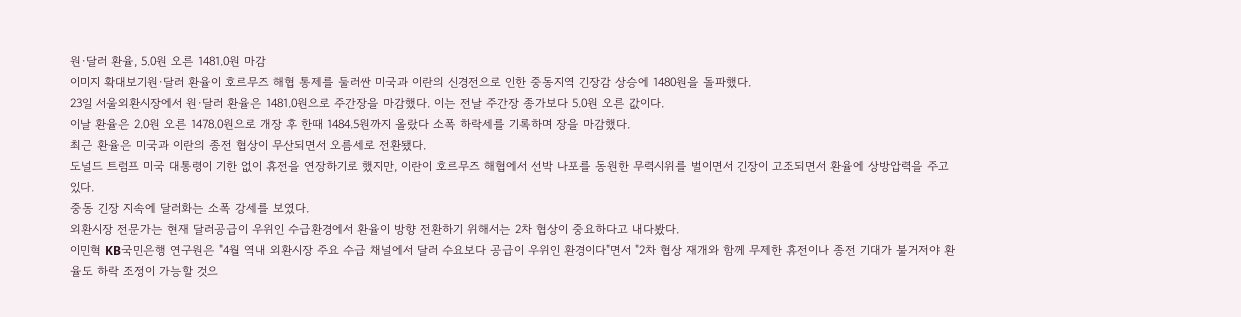원·달러 환율, 5.0원 오른 1481.0원 마감
이미지 확대보기원·달러 환율이 호르무즈 해협 통제를 둘러싼 미국과 이란의 신경전으로 인한 중동지역 긴장감 상승에 1480원을 돌파했다.
23일 서울외환시장에서 원·달러 환율은 1481.0원으로 주간장을 마감했다. 이는 전날 주간장 종가보다 5.0원 오른 값이다.
이날 환율은 2.0원 오른 1478.0원으로 개장 후 한때 1484.5원까지 올랐다 소폭 하락세를 기록하며 장을 마감했다.
최근 환율은 미국과 이란의 종전 협상이 무산되면서 오름세로 전환됐다.
도널드 트럼프 미국 대통령이 기한 없이 휴전을 연장하기로 했지만, 이란이 호르무즈 해협에서 선박 나포를 동원한 무력시위를 벌이면서 긴장이 고조되면서 환율에 상방압력을 주고 있다.
중동 긴장 지속에 달러화는 소폭 강세를 보였다.
외환시장 전문가는 현재 달러공급이 우위인 수급환경에서 환율이 방향 전환하기 위해서는 2차 협상이 중요하다고 내다봤다.
이민혁 KB국민은행 연구원은 "4월 역내 외환시장 주요 수급 채널에서 달러 수요보다 공급이 우위인 환경이다"면서 "2차 협상 재개와 함께 무제한 휴전이나 종전 기대가 불거저야 환율도 하락 조정이 가능할 것으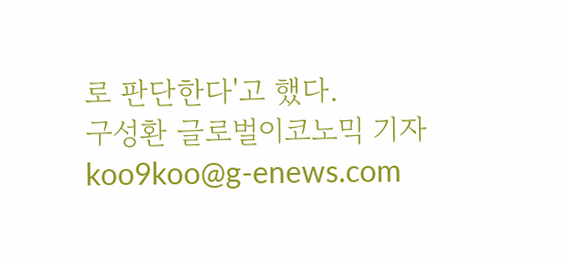로 판단한다'고 했다.
구성환 글로벌이코노믹 기자 koo9koo@g-enews.com